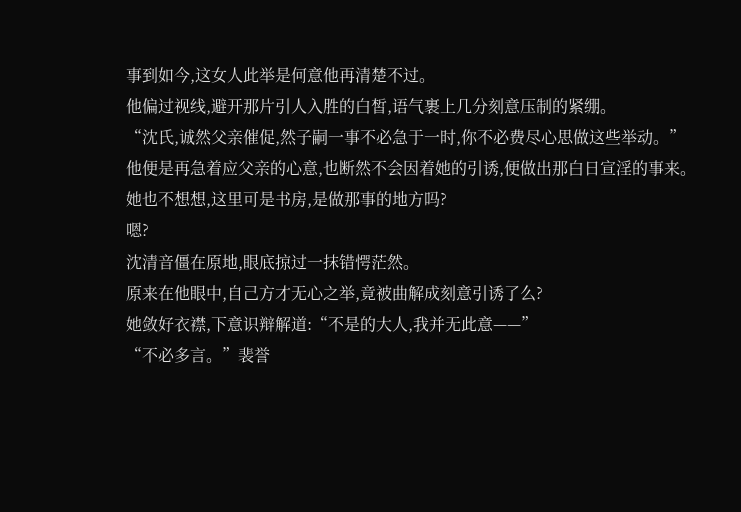事到如今,这女人此举是何意他再清楚不过。
他偏过视线,避开那片引人入胜的白皙,语气裹上几分刻意压制的紧绷。
“沈氏,诚然父亲催促,然子嗣一事不必急于一时,你不必费尽心思做这些举动。”
他便是再急着应父亲的心意,也断然不会因着她的引诱,便做出那白日宣淫的事来。
她也不想想,这里可是书房,是做那事的地方吗?
嗯?
沈清音僵在原地,眼底掠过一抹错愕茫然。
原来在他眼中,自己方才无心之举,竟被曲解成刻意引诱了么?
她敛好衣襟,下意识辩解道:“不是的大人,我并无此意——”
“不必多言。”裴誉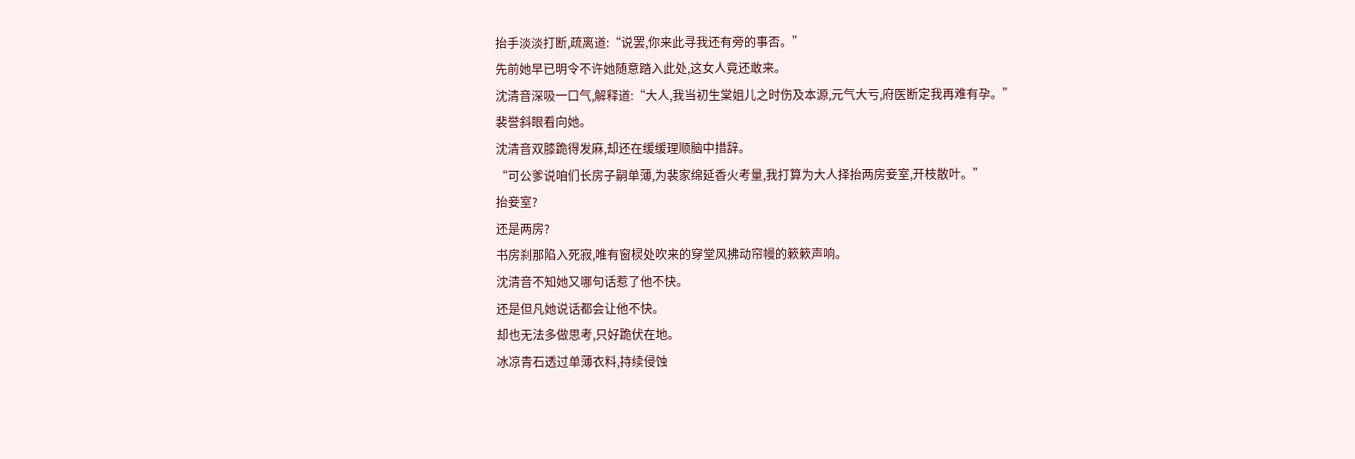抬手淡淡打断,疏离道:“说罢,你来此寻我还有旁的事否。”
先前她早已明令不许她随意踏入此处,这女人竟还敢来。
沈清音深吸一口气,解释道:“大人,我当初生棠姐儿之时伤及本源,元气大亏,府医断定我再难有孕。”
裴誉斜眼看向她。
沈清音双膝跪得发麻,却还在缓缓理顺脑中措辞。
“可公爹说咱们长房子嗣单薄,为裴家绵延香火考量,我打算为大人择抬两房妾室,开枝散叶。”
抬妾室?
还是两房?
书房刹那陷入死寂,唯有窗棂处吹来的穿堂风拂动帘幔的簌簌声响。
沈清音不知她又哪句话惹了他不快。
还是但凡她说话都会让他不快。
却也无法多做思考,只好跪伏在地。
冰凉青石透过单薄衣料,持续侵蚀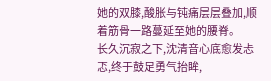她的双膝,酸胀与钝痛层层叠加,顺着筋骨一路蔓延至她的腰脊。
长久沉寂之下,沈清音心底愈发忐忑,终于鼓足勇气抬眸,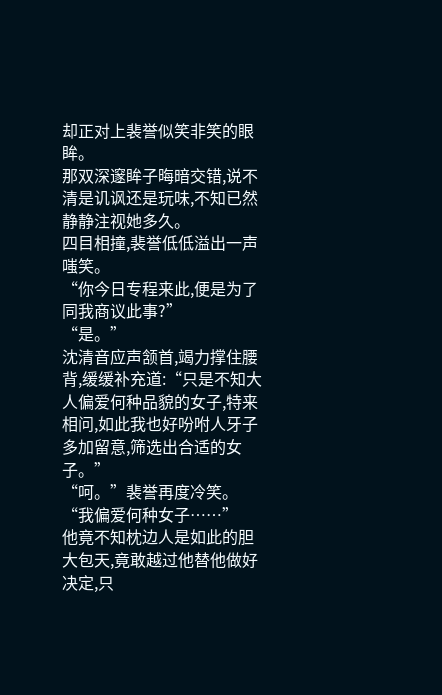却正对上裴誉似笑非笑的眼眸。
那双深邃眸子晦暗交错,说不清是讥讽还是玩味,不知已然静静注视她多久。
四目相撞,裴誉低低溢出一声嗤笑。
“你今日专程来此,便是为了同我商议此事?”
“是。”
沈清音应声颔首,竭力撑住腰背,缓缓补充道:“只是不知大人偏爱何种品貌的女子,特来相问,如此我也好吩咐人牙子多加留意,筛选出合适的女子。”
“呵。”裴誉再度冷笑。
“我偏爱何种女子……”
他竟不知枕边人是如此的胆大包天,竟敢越过他替他做好决定,只